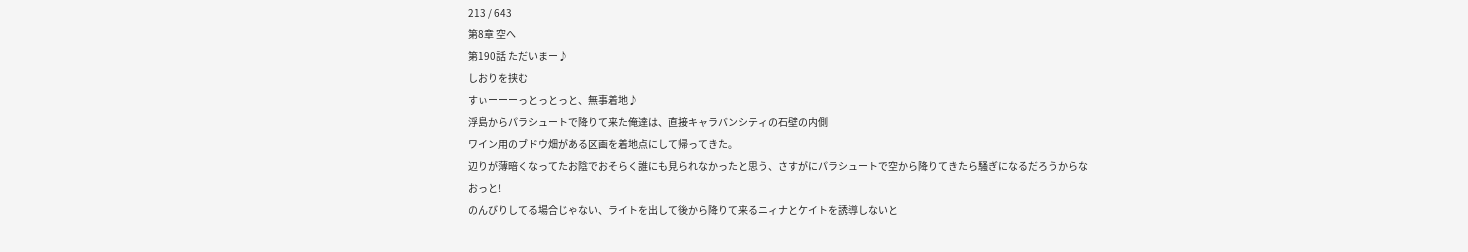213 / 643
第8章 空へ
第190話 ただいまー♪
しおりを挟む
すぃーーーっとっとっと、無事着地♪
浮島からパラシュートで降りて来た俺達は、直接キャラバンシティの石壁の内側
ワイン用のブドウ畑がある区画を着地点にして帰ってきた。
辺りが薄暗くなってたお陰でおそらく誰にも見られなかったと思う、さすがにパラシュートで空から降りてきたら騒ぎになるだろうからな
おっと!
のんびりしてる場合じゃない、ライトを出して後から降りて来るニィナとケイトを誘導しないと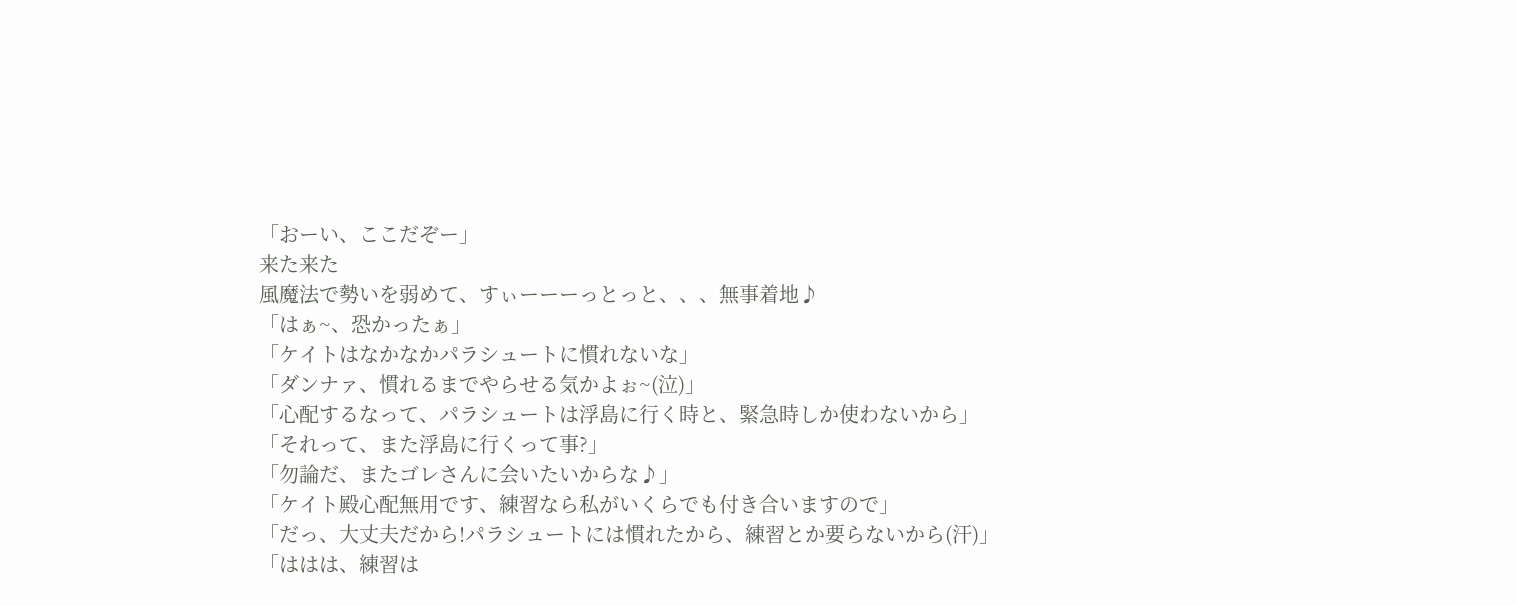「おーい、ここだぞー」
来た来た
風魔法で勢いを弱めて、すぃーーーっとっと、、、無事着地♪
「はぁ~、恐かったぁ」
「ケイトはなかなかパラシュートに慣れないな」
「ダンナァ、慣れるまでやらせる気かよぉ~(泣)」
「心配するなって、パラシュートは浮島に行く時と、緊急時しか使わないから」
「それって、また浮島に行くって事?」
「勿論だ、またゴレさんに会いたいからな♪」
「ケイト殿心配無用です、練習なら私がいくらでも付き合いますので」
「だっ、大丈夫だから!パラシュートには慣れたから、練習とか要らないから(汗)」
「ははは、練習は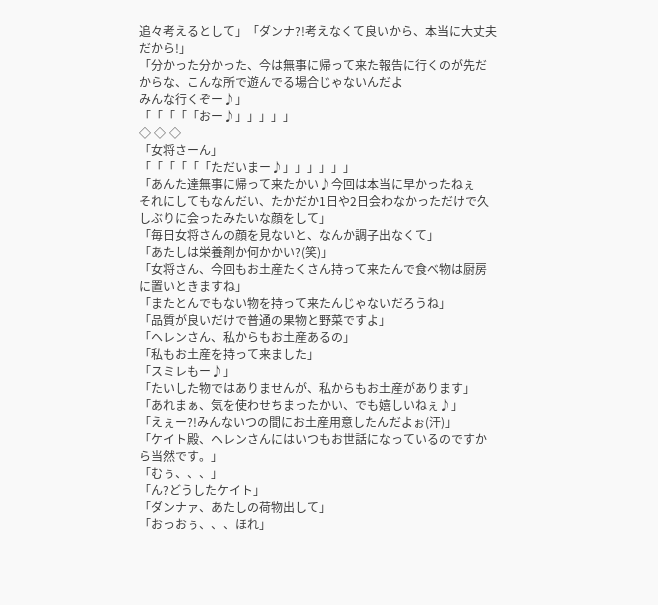追々考えるとして」「ダンナ?!考えなくて良いから、本当に大丈夫だから!」
「分かった分かった、今は無事に帰って来た報告に行くのが先だからな、こんな所で遊んでる場合じゃないんだよ
みんな行くぞー♪」
「「「「「おー♪」」」」」
◇ ◇ ◇
「女将さーん」
「「「「「「ただいまー♪」」」」」」
「あんた達無事に帰って来たかい♪今回は本当に早かったねぇ
それにしてもなんだい、たかだか1日や2日会わなかっただけで久しぶりに会ったみたいな顔をして」
「毎日女将さんの顔を見ないと、なんか調子出なくて」
「あたしは栄養剤か何かかい?(笑)」
「女将さん、今回もお土産たくさん持って来たんで食べ物は厨房に置いときますね」
「またとんでもない物を持って来たんじゃないだろうね」
「品質が良いだけで普通の果物と野菜ですよ」
「ヘレンさん、私からもお土産あるの」
「私もお土産を持って来ました」
「スミレもー♪」
「たいした物ではありませんが、私からもお土産があります」
「あれまぁ、気を使わせちまったかい、でも嬉しいねぇ♪」
「えぇー?!みんないつの間にお土産用意したんだよぉ(汗)」
「ケイト殿、ヘレンさんにはいつもお世話になっているのですから当然です。」
「むぅ、、、」
「ん?どうしたケイト」
「ダンナァ、あたしの荷物出して」
「おっおぅ、、、ほれ」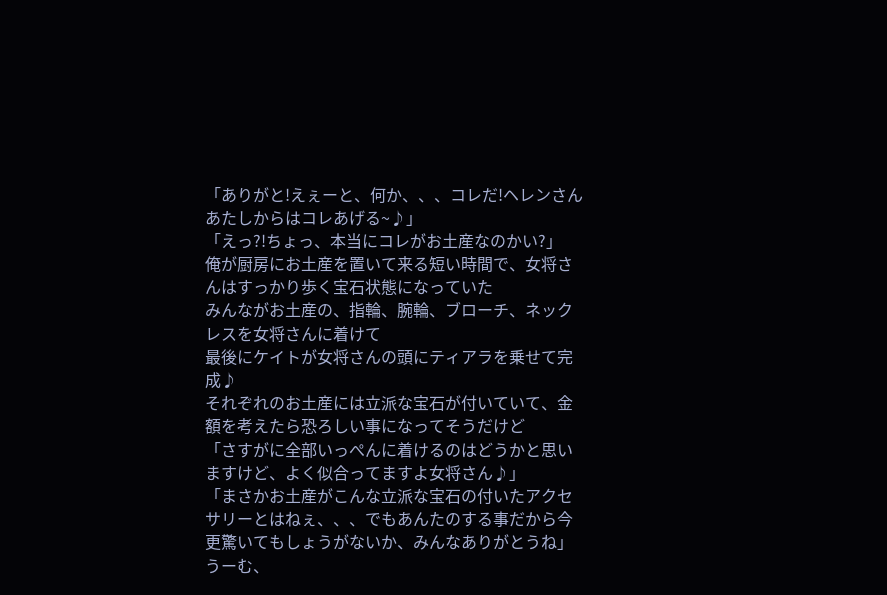「ありがと!えぇーと、何か、、、コレだ!ヘレンさんあたしからはコレあげる~♪」
「えっ?!ちょっ、本当にコレがお土産なのかい?」
俺が厨房にお土産を置いて来る短い時間で、女将さんはすっかり歩く宝石状態になっていた
みんながお土産の、指輪、腕輪、ブローチ、ネックレスを女将さんに着けて
最後にケイトが女将さんの頭にティアラを乗せて完成♪
それぞれのお土産には立派な宝石が付いていて、金額を考えたら恐ろしい事になってそうだけど
「さすがに全部いっぺんに着けるのはどうかと思いますけど、よく似合ってますよ女将さん♪」
「まさかお土産がこんな立派な宝石の付いたアクセサリーとはねぇ、、、でもあんたのする事だから今更驚いてもしょうがないか、みんなありがとうね」
うーむ、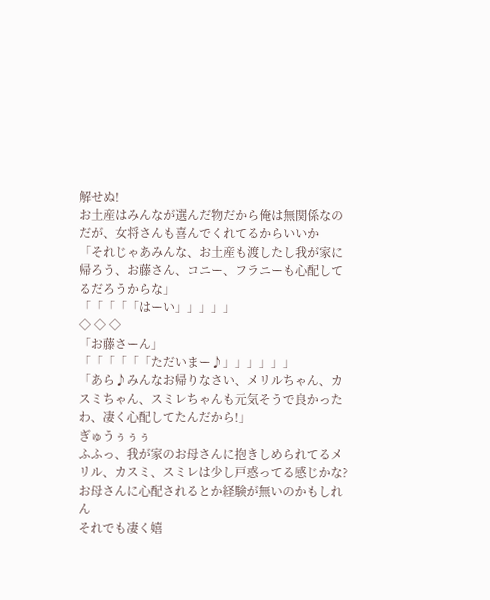解せぬ!
お土産はみんなが選んだ物だから俺は無関係なのだが、女将さんも喜んでくれてるからいいか
「それじゃあみんな、お土産も渡したし我が家に帰ろう、お藤さん、コニー、フラニーも心配してるだろうからな」
「「「「「はーい」」」」」
◇ ◇ ◇
「お藤さーん」
「「「「「「ただいまー♪」」」」」」
「あら♪みんなお帰りなさい、メリルちゃん、カスミちゃん、スミレちゃんも元気そうで良かったわ、凄く心配してたんだから!」
ぎゅうぅぅぅ
ふふっ、我が家のお母さんに抱きしめられてるメリル、カスミ、スミレは少し戸惑ってる感じかな?
お母さんに心配されるとか経験が無いのかもしれん
それでも凄く嬉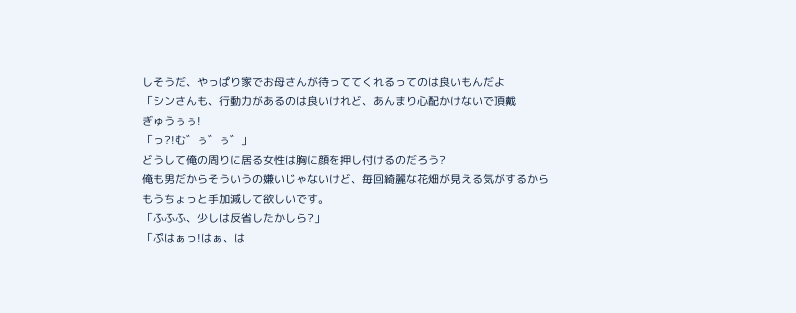しそうだ、やっぱり家でお母さんが待っててくれるってのは良いもんだよ
「シンさんも、行動力があるのは良いけれど、あんまり心配かけないで頂戴
ぎゅうぅぅ!
「っ?!む゛ぅ゛ぅ゛」
どうして俺の周りに居る女性は胸に顔を押し付けるのだろう?
俺も男だからそういうの嫌いじゃないけど、毎回綺麗な花畑が見える気がするからもうちょっと手加減して欲しいです。
「ふふふ、少しは反省したかしら?」
「ぷはぁっ!はぁ、は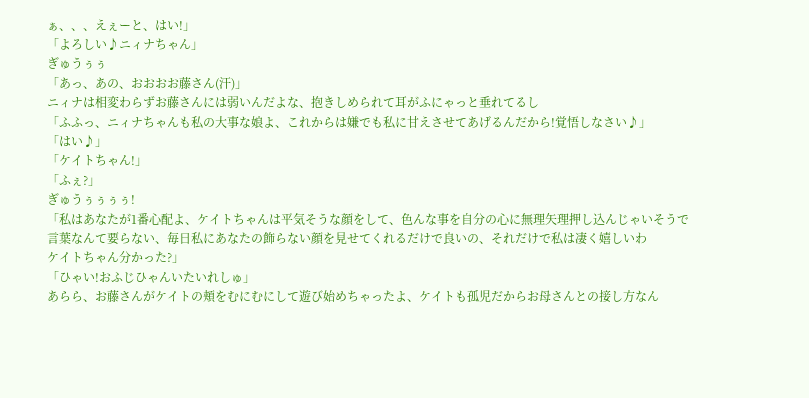ぁ、、、えぇーと、はい!」
「よろしい♪ニィナちゃん」
ぎゅうぅぅ
「あっ、あの、おおおお藤さん(汗)」
ニィナは相変わらずお藤さんには弱いんだよな、抱きしめられて耳がふにゃっと垂れてるし
「ふふっ、ニィナちゃんも私の大事な娘よ、これからは嫌でも私に甘えさせてあげるんだから!覚悟しなさい♪」
「はい♪」
「ケイトちゃん!」
「ふぇ?」
ぎゅうぅぅぅぅ!
「私はあなたが1番心配よ、ケイトちゃんは平気そうな顔をして、色んな事を自分の心に無理矢理押し込んじゃいそうで
言葉なんて要らない、毎日私にあなたの飾らない顔を見せてくれるだけで良いの、それだけで私は凄く嬉しいわ
ケイトちゃん分かった?」
「ひゃい!おふじひゃんいたいれしゅ」
あらら、お藤さんがケイトの頬をむにむにして遊び始めちゃったよ、ケイトも孤児だからお母さんとの接し方なん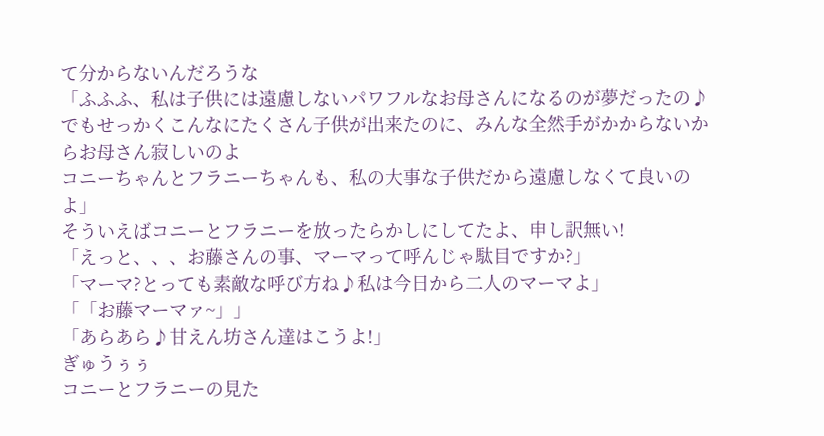て分からないんだろうな
「ふふふ、私は子供には遠慮しないパワフルなお母さんになるのが夢だったの♪
でもせっかくこんなにたくさん子供が出来たのに、みんな全然手がかからないからお母さん寂しいのよ
コニーちゃんとフラニーちゃんも、私の大事な子供だから遠慮しなくて良いのよ」
そういえばコニーとフラニーを放ったらかしにしてたよ、申し訳無い!
「えっと、、、お藤さんの事、マーマって呼んじゃ駄目ですか?」
「マーマ?とっても素敵な呼び方ね♪私は今日から二人のマーマよ」
「「お藤マーマァ~」」
「あらあら♪甘えん坊さん達はこうよ!」
ぎゅうぅぅ
コニーとフラニーの見た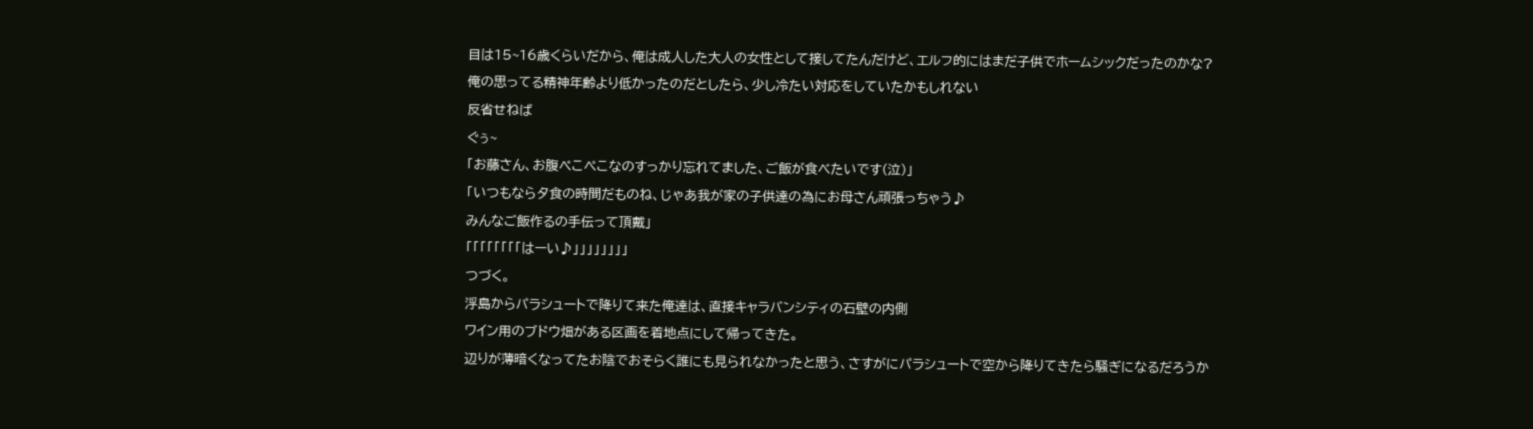目は15~16歳くらいだから、俺は成人した大人の女性として接してたんだけど、エルフ的にはまだ子供でホームシックだったのかな?
俺の思ってる精神年齢より低かったのだとしたら、少し冷たい対応をしていたかもしれない
反省せねば
ぐぅ~
「お藤さん、お腹ぺこぺこなのすっかり忘れてました、ご飯が食べたいです(泣)」
「いつもなら夕食の時間だものね、じゃあ我が家の子供達の為にお母さん頑張っちゃう♪
みんなご飯作るの手伝って頂戴」
「「「「「「「「はーい♪」」」」」」」」
つづく。
浮島からパラシュートで降りて来た俺達は、直接キャラバンシティの石壁の内側
ワイン用のブドウ畑がある区画を着地点にして帰ってきた。
辺りが薄暗くなってたお陰でおそらく誰にも見られなかったと思う、さすがにパラシュートで空から降りてきたら騒ぎになるだろうか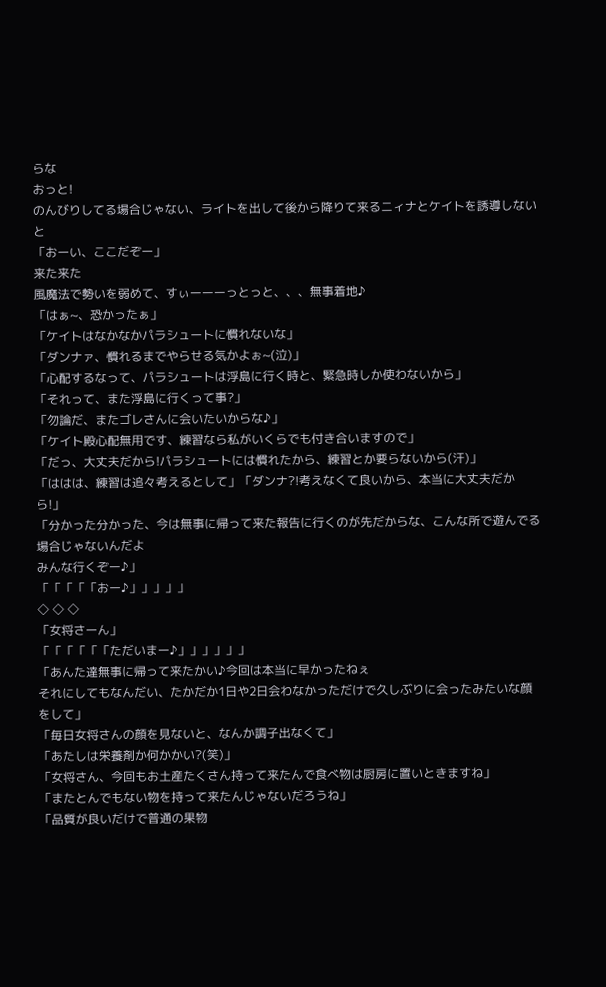らな
おっと!
のんびりしてる場合じゃない、ライトを出して後から降りて来るニィナとケイトを誘導しないと
「おーい、ここだぞー」
来た来た
風魔法で勢いを弱めて、すぃーーーっとっと、、、無事着地♪
「はぁ~、恐かったぁ」
「ケイトはなかなかパラシュートに慣れないな」
「ダンナァ、慣れるまでやらせる気かよぉ~(泣)」
「心配するなって、パラシュートは浮島に行く時と、緊急時しか使わないから」
「それって、また浮島に行くって事?」
「勿論だ、またゴレさんに会いたいからな♪」
「ケイト殿心配無用です、練習なら私がいくらでも付き合いますので」
「だっ、大丈夫だから!パラシュートには慣れたから、練習とか要らないから(汗)」
「ははは、練習は追々考えるとして」「ダンナ?!考えなくて良いから、本当に大丈夫だから!」
「分かった分かった、今は無事に帰って来た報告に行くのが先だからな、こんな所で遊んでる場合じゃないんだよ
みんな行くぞー♪」
「「「「「おー♪」」」」」
◇ ◇ ◇
「女将さーん」
「「「「「「ただいまー♪」」」」」」
「あんた達無事に帰って来たかい♪今回は本当に早かったねぇ
それにしてもなんだい、たかだか1日や2日会わなかっただけで久しぶりに会ったみたいな顔をして」
「毎日女将さんの顔を見ないと、なんか調子出なくて」
「あたしは栄養剤か何かかい?(笑)」
「女将さん、今回もお土産たくさん持って来たんで食べ物は厨房に置いときますね」
「またとんでもない物を持って来たんじゃないだろうね」
「品質が良いだけで普通の果物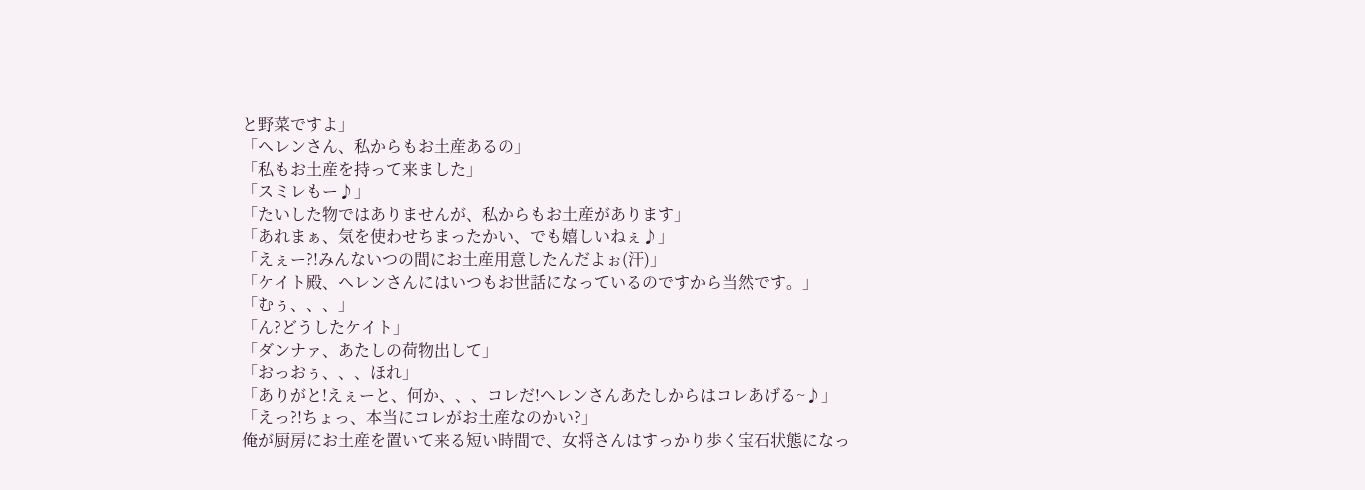と野菜ですよ」
「ヘレンさん、私からもお土産あるの」
「私もお土産を持って来ました」
「スミレもー♪」
「たいした物ではありませんが、私からもお土産があります」
「あれまぁ、気を使わせちまったかい、でも嬉しいねぇ♪」
「えぇー?!みんないつの間にお土産用意したんだよぉ(汗)」
「ケイト殿、ヘレンさんにはいつもお世話になっているのですから当然です。」
「むぅ、、、」
「ん?どうしたケイト」
「ダンナァ、あたしの荷物出して」
「おっおぅ、、、ほれ」
「ありがと!えぇーと、何か、、、コレだ!ヘレンさんあたしからはコレあげる~♪」
「えっ?!ちょっ、本当にコレがお土産なのかい?」
俺が厨房にお土産を置いて来る短い時間で、女将さんはすっかり歩く宝石状態になっ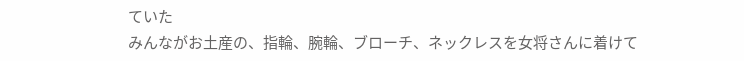ていた
みんながお土産の、指輪、腕輪、ブローチ、ネックレスを女将さんに着けて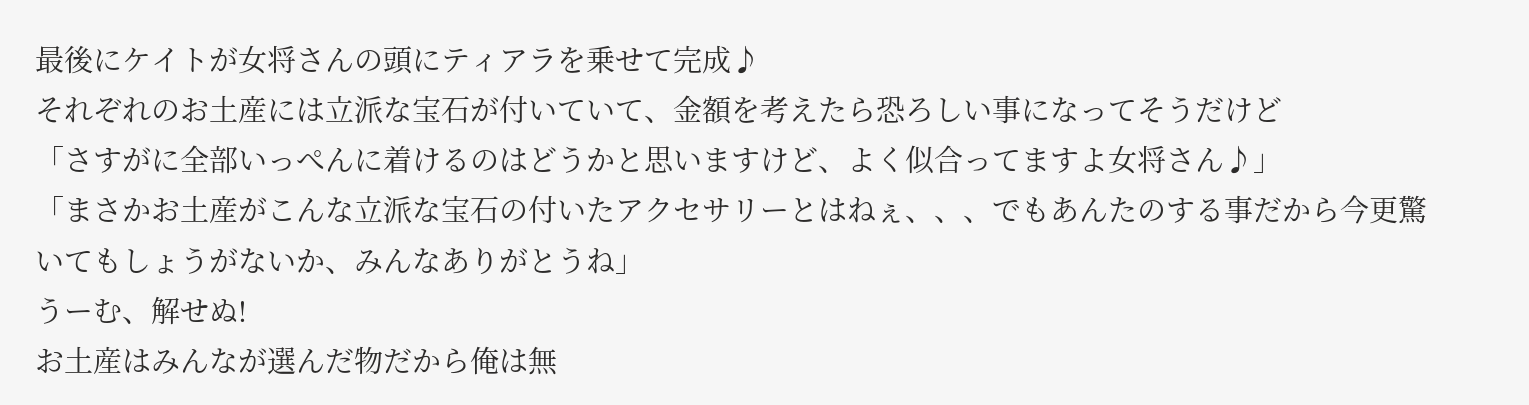最後にケイトが女将さんの頭にティアラを乗せて完成♪
それぞれのお土産には立派な宝石が付いていて、金額を考えたら恐ろしい事になってそうだけど
「さすがに全部いっぺんに着けるのはどうかと思いますけど、よく似合ってますよ女将さん♪」
「まさかお土産がこんな立派な宝石の付いたアクセサリーとはねぇ、、、でもあんたのする事だから今更驚いてもしょうがないか、みんなありがとうね」
うーむ、解せぬ!
お土産はみんなが選んだ物だから俺は無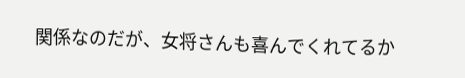関係なのだが、女将さんも喜んでくれてるか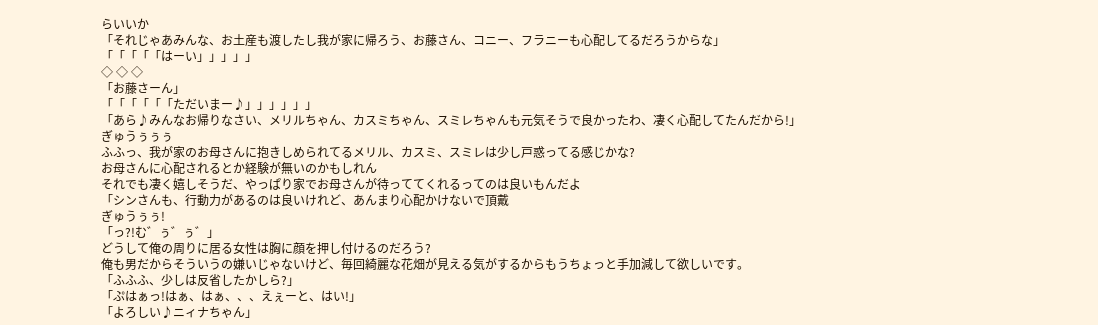らいいか
「それじゃあみんな、お土産も渡したし我が家に帰ろう、お藤さん、コニー、フラニーも心配してるだろうからな」
「「「「「はーい」」」」」
◇ ◇ ◇
「お藤さーん」
「「「「「「ただいまー♪」」」」」」
「あら♪みんなお帰りなさい、メリルちゃん、カスミちゃん、スミレちゃんも元気そうで良かったわ、凄く心配してたんだから!」
ぎゅうぅぅぅ
ふふっ、我が家のお母さんに抱きしめられてるメリル、カスミ、スミレは少し戸惑ってる感じかな?
お母さんに心配されるとか経験が無いのかもしれん
それでも凄く嬉しそうだ、やっぱり家でお母さんが待っててくれるってのは良いもんだよ
「シンさんも、行動力があるのは良いけれど、あんまり心配かけないで頂戴
ぎゅうぅぅ!
「っ?!む゛ぅ゛ぅ゛」
どうして俺の周りに居る女性は胸に顔を押し付けるのだろう?
俺も男だからそういうの嫌いじゃないけど、毎回綺麗な花畑が見える気がするからもうちょっと手加減して欲しいです。
「ふふふ、少しは反省したかしら?」
「ぷはぁっ!はぁ、はぁ、、、えぇーと、はい!」
「よろしい♪ニィナちゃん」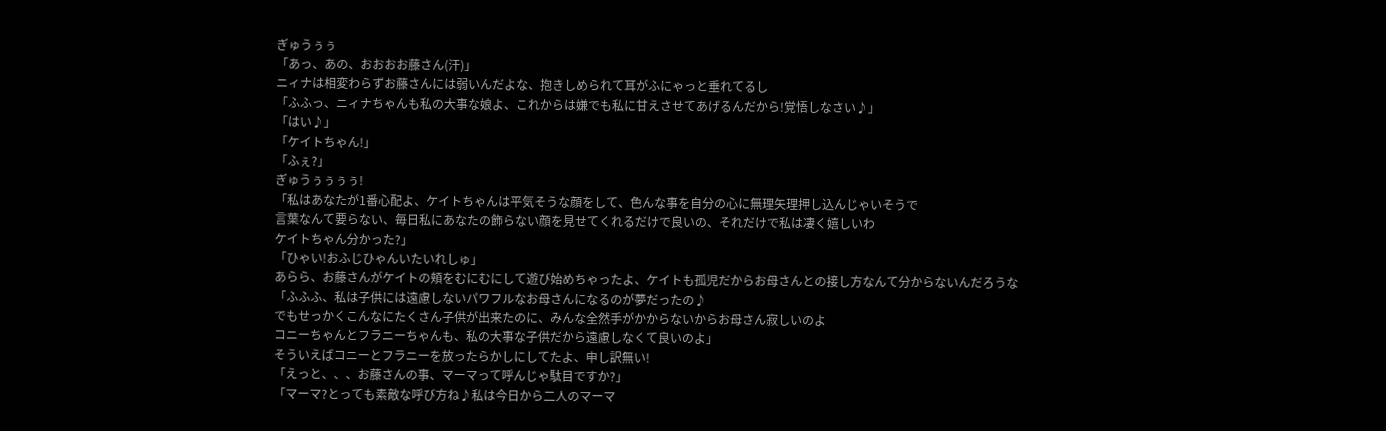ぎゅうぅぅ
「あっ、あの、おおおお藤さん(汗)」
ニィナは相変わらずお藤さんには弱いんだよな、抱きしめられて耳がふにゃっと垂れてるし
「ふふっ、ニィナちゃんも私の大事な娘よ、これからは嫌でも私に甘えさせてあげるんだから!覚悟しなさい♪」
「はい♪」
「ケイトちゃん!」
「ふぇ?」
ぎゅうぅぅぅぅ!
「私はあなたが1番心配よ、ケイトちゃんは平気そうな顔をして、色んな事を自分の心に無理矢理押し込んじゃいそうで
言葉なんて要らない、毎日私にあなたの飾らない顔を見せてくれるだけで良いの、それだけで私は凄く嬉しいわ
ケイトちゃん分かった?」
「ひゃい!おふじひゃんいたいれしゅ」
あらら、お藤さんがケイトの頬をむにむにして遊び始めちゃったよ、ケイトも孤児だからお母さんとの接し方なんて分からないんだろうな
「ふふふ、私は子供には遠慮しないパワフルなお母さんになるのが夢だったの♪
でもせっかくこんなにたくさん子供が出来たのに、みんな全然手がかからないからお母さん寂しいのよ
コニーちゃんとフラニーちゃんも、私の大事な子供だから遠慮しなくて良いのよ」
そういえばコニーとフラニーを放ったらかしにしてたよ、申し訳無い!
「えっと、、、お藤さんの事、マーマって呼んじゃ駄目ですか?」
「マーマ?とっても素敵な呼び方ね♪私は今日から二人のマーマ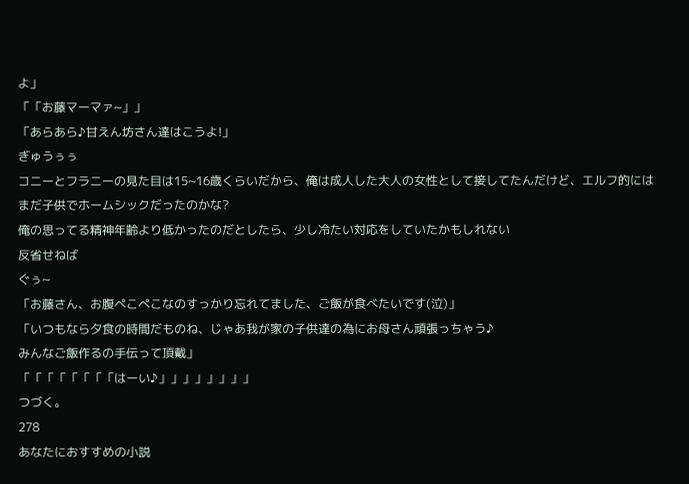よ」
「「お藤マーマァ~」」
「あらあら♪甘えん坊さん達はこうよ!」
ぎゅうぅぅ
コニーとフラニーの見た目は15~16歳くらいだから、俺は成人した大人の女性として接してたんだけど、エルフ的にはまだ子供でホームシックだったのかな?
俺の思ってる精神年齢より低かったのだとしたら、少し冷たい対応をしていたかもしれない
反省せねば
ぐぅ~
「お藤さん、お腹ぺこぺこなのすっかり忘れてました、ご飯が食べたいです(泣)」
「いつもなら夕食の時間だものね、じゃあ我が家の子供達の為にお母さん頑張っちゃう♪
みんなご飯作るの手伝って頂戴」
「「「「「「「「はーい♪」」」」」」」」
つづく。
278
あなたにおすすめの小説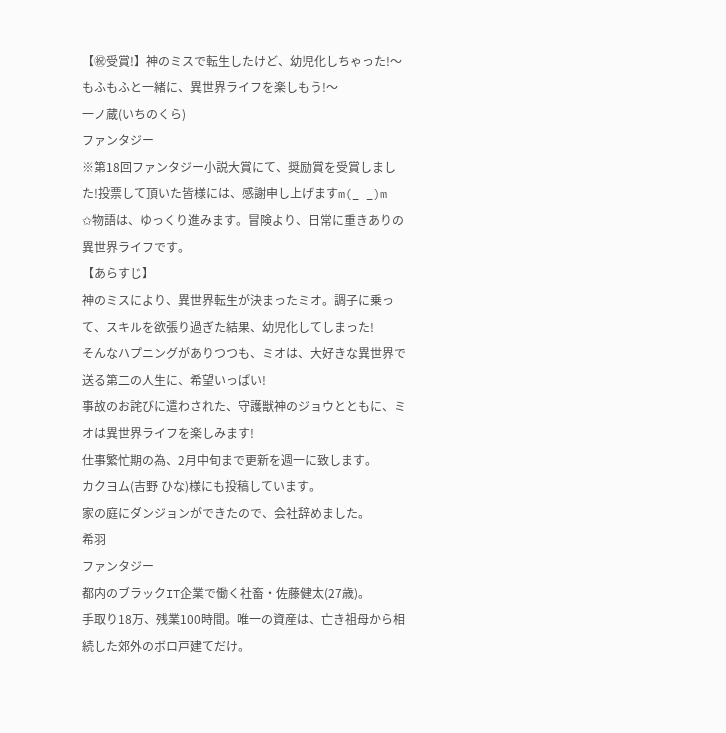【㊗受賞!】神のミスで転生したけど、幼児化しちゃった!〜もふもふと一緒に、異世界ライフを楽しもう!〜
一ノ蔵(いちのくら)
ファンタジー
※第18回ファンタジー小説大賞にて、奨励賞を受賞しました!投票して頂いた皆様には、感謝申し上げますm(_ _)m
✩物語は、ゆっくり進みます。冒険より、日常に重きありの異世界ライフです。
【あらすじ】
神のミスにより、異世界転生が決まったミオ。調子に乗って、スキルを欲張り過ぎた結果、幼児化してしまった!
そんなハプニングがありつつも、ミオは、大好きな異世界で送る第二の人生に、希望いっぱい!
事故のお詫びに遣わされた、守護獣神のジョウとともに、ミオは異世界ライフを楽しみます!
仕事繁忙期の為、2月中旬まで更新を週一に致します。
カクヨム(吉野 ひな)様にも投稿しています。
家の庭にダンジョンができたので、会社辞めました。
希羽
ファンタジー
都内のブラックIT企業で働く社畜・佐藤健太(27歳)。
手取り18万、残業100時間。唯一の資産は、亡き祖母から相続した郊外のボロ戸建てだけ。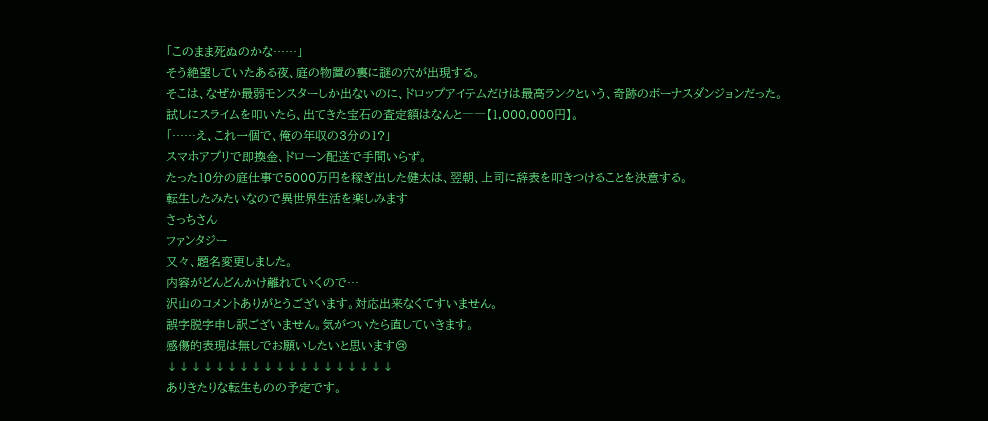「このまま死ぬのかな……」
そう絶望していたある夜、庭の物置の裏に謎の穴が出現する。
そこは、なぜか最弱モンスターしか出ないのに、ドロップアイテムだけは最高ランクという、奇跡のボーナスダンジョンだった。
試しにスライムを叩いたら、出てきた宝石の査定額はなんと――【1,000,000円】。
「……え、これ一個で、俺の年収の3分の1?」
スマホアプリで即換金、ドローン配送で手間いらず。
たった10分の庭仕事で5000万円を稼ぎ出した健太は、翌朝、上司に辞表を叩きつけることを決意する。
転生したみたいなので異世界生活を楽しみます
さっちさん
ファンタジー
又々、題名変更しました。
内容がどんどんかけ離れていくので…
沢山のコメントありがとうございます。対応出来なくてすいません。
誤字脱字申し訳ございません。気がついたら直していきます。
感傷的表現は無しでお願いしたいと思います😢
↓↓↓↓↓↓↓↓↓↓↓↓↓↓↓↓↓↓↓
ありきたりな転生ものの予定です。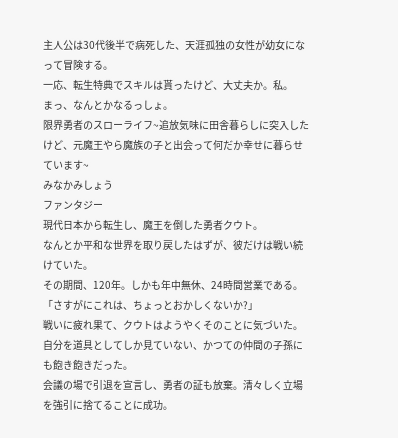主人公は30代後半で病死した、天涯孤独の女性が幼女になって冒険する。
一応、転生特典でスキルは貰ったけど、大丈夫か。私。
まっ、なんとかなるっしょ。
限界勇者のスローライフ~追放気味に田舎暮らしに突入したけど、元魔王やら魔族の子と出会って何だか幸せに暮らせています~
みなかみしょう
ファンタジー
現代日本から転生し、魔王を倒した勇者クウト。
なんとか平和な世界を取り戻したはずが、彼だけは戦い続けていた。
その期間、120年。しかも年中無休、24時間営業である。
「さすがにこれは、ちょっとおかしくないか?」
戦いに疲れ果て、クウトはようやくそのことに気づいた。
自分を道具としてしか見ていない、かつての仲間の子孫にも飽き飽きだった。
会議の場で引退を宣言し、勇者の証も放棄。清々しく立場を強引に捨てることに成功。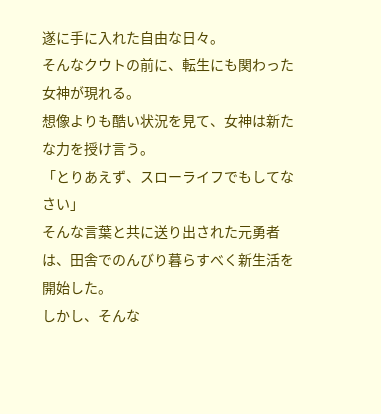遂に手に入れた自由な日々。
そんなクウトの前に、転生にも関わった女神が現れる。
想像よりも酷い状況を見て、女神は新たな力を授け言う。
「とりあえず、スローライフでもしてなさい」
そんな言葉と共に送り出された元勇者は、田舎でのんびり暮らすべく新生活を開始した。
しかし、そんな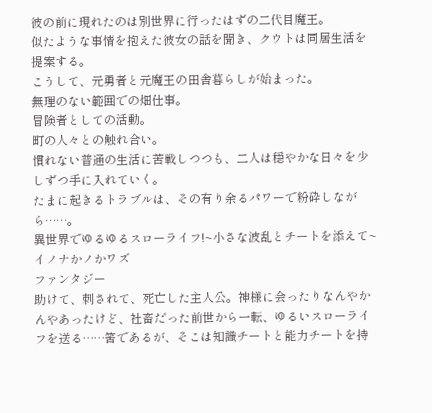彼の前に現れたのは別世界に行ったはずの二代目魔王。
似たような事情を抱えた彼女の話を聞き、クウトは同居生活を提案する。
こうして、元勇者と元魔王の田舎暮らしが始まった。
無理のない範囲での畑仕事。
冒険者としての活動。
町の人々との触れ合い。
慣れない普通の生活に苦戦しつつも、二人は穏やかな日々を少しずつ手に入れていく。
たまに起きるトラブルは、その有り余るパワーで粉砕しながら……。
異世界でゆるゆるスローライフ!~小さな波乱とチートを添えて~
イノナかノかワズ
ファンタジー
助けて、刺されて、死亡した主人公。神様に会ったりなんやかんやあったけど、社畜だった前世から一転、ゆるいスローライフを送る……筈であるが、そこは知識チートと能力チートを持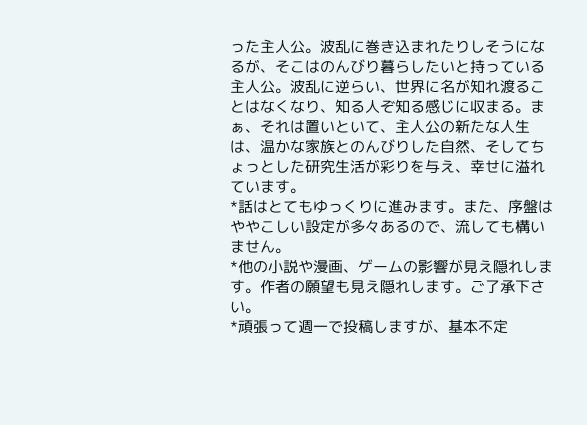った主人公。波乱に巻き込まれたりしそうになるが、そこはのんびり暮らしたいと持っている主人公。波乱に逆らい、世界に名が知れ渡ることはなくなり、知る人ぞ知る感じに収まる。まぁ、それは置いといて、主人公の新たな人生は、温かな家族とのんびりした自然、そしてちょっとした研究生活が彩りを与え、幸せに溢れています。
*話はとてもゆっくりに進みます。また、序盤はややこしい設定が多々あるので、流しても構いません。
*他の小説や漫画、ゲームの影響が見え隠れします。作者の願望も見え隠れします。ご了承下さい。
*頑張って週一で投稿しますが、基本不定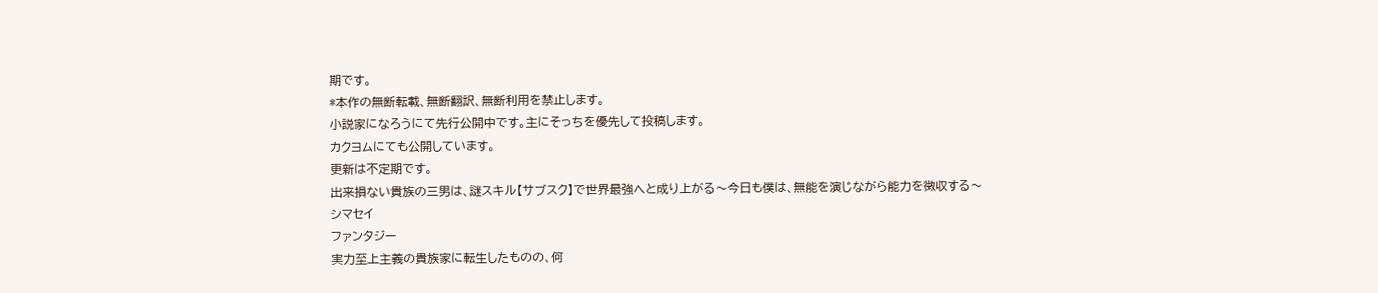期です。
*本作の無断転載、無断翻訳、無断利用を禁止します。
小説家になろうにて先行公開中です。主にそっちを優先して投稿します。
カクヨムにても公開しています。
更新は不定期です。
出来損ない貴族の三男は、謎スキル【サブスク】で世界最強へと成り上がる〜今日も僕は、無能を演じながら能力を徴収する〜
シマセイ
ファンタジー
実力至上主義の貴族家に転生したものの、何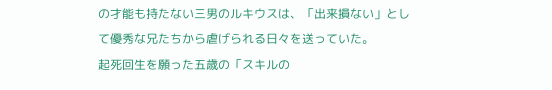の才能も持たない三男のルキウスは、「出来損ない」として優秀な兄たちから虐げられる日々を送っていた。
起死回生を願った五歳の「スキルの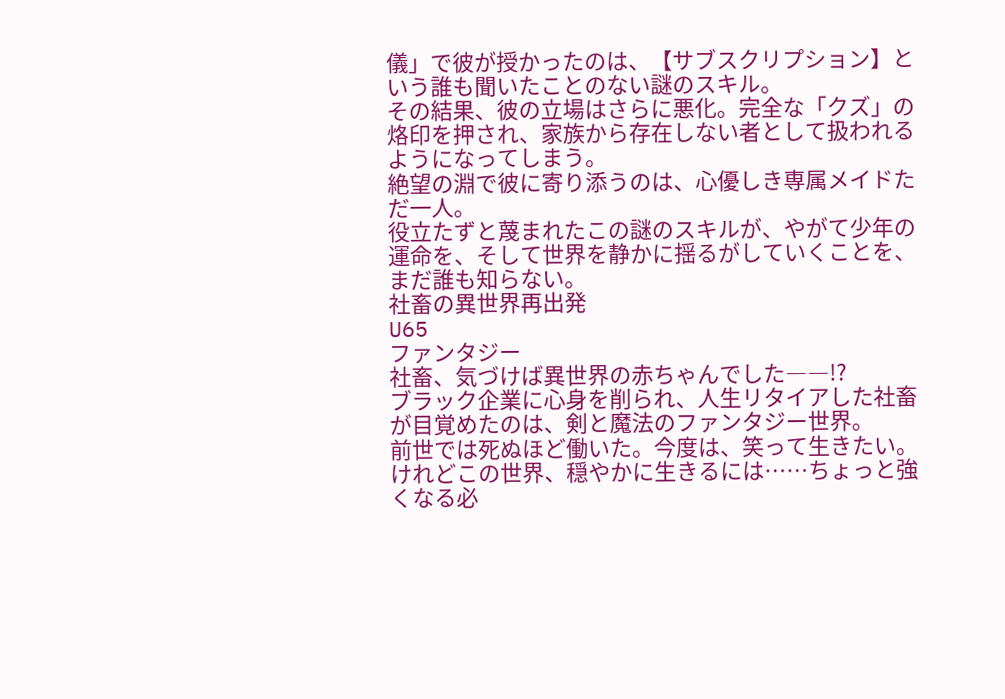儀」で彼が授かったのは、【サブスクリプション】という誰も聞いたことのない謎のスキル。
その結果、彼の立場はさらに悪化。完全な「クズ」の烙印を押され、家族から存在しない者として扱われるようになってしまう。
絶望の淵で彼に寄り添うのは、心優しき専属メイドただ一人。
役立たずと蔑まれたこの謎のスキルが、やがて少年の運命を、そして世界を静かに揺るがしていくことを、まだ誰も知らない。
社畜の異世界再出発
U65
ファンタジー
社畜、気づけば異世界の赤ちゃんでした――!?
ブラック企業に心身を削られ、人生リタイアした社畜が目覚めたのは、剣と魔法のファンタジー世界。
前世では死ぬほど働いた。今度は、笑って生きたい。
けれどこの世界、穏やかに生きるには……ちょっと強くなる必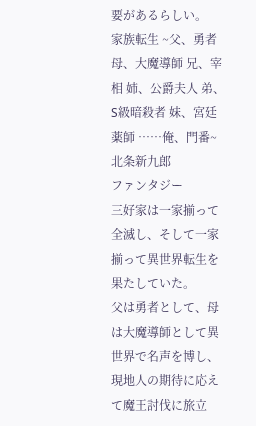要があるらしい。
家族転生 ~父、勇者 母、大魔導師 兄、宰相 姉、公爵夫人 弟、S級暗殺者 妹、宮廷薬師 ……俺、門番~
北条新九郎
ファンタジー
三好家は一家揃って全滅し、そして一家揃って異世界転生を果たしていた。
父は勇者として、母は大魔導師として異世界で名声を博し、現地人の期待に応えて魔王討伐に旅立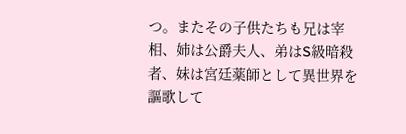つ。またその子供たちも兄は宰相、姉は公爵夫人、弟はS級暗殺者、妹は宮廷薬師として異世界を謳歌して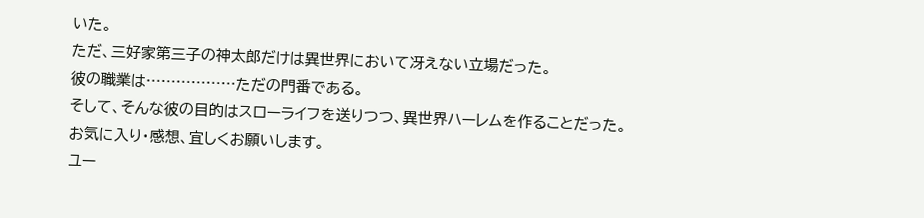いた。
ただ、三好家第三子の神太郎だけは異世界において冴えない立場だった。
彼の職業は………………ただの門番である。
そして、そんな彼の目的はスローライフを送りつつ、異世界ハーレムを作ることだった。
お気に入り・感想、宜しくお願いします。
ユー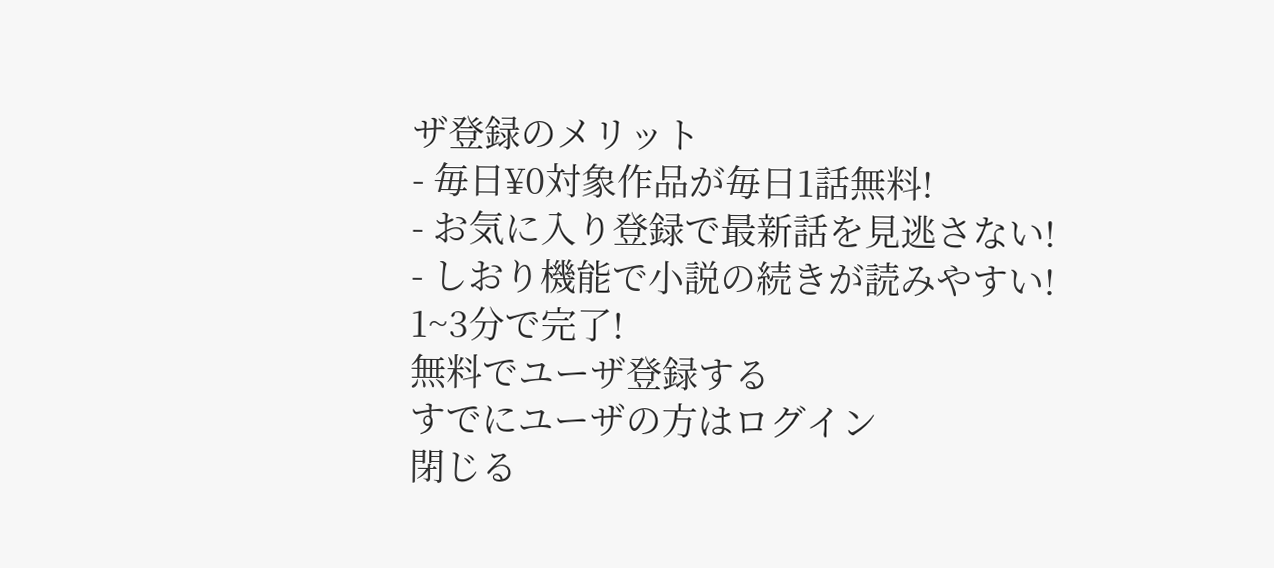ザ登録のメリット
- 毎日¥0対象作品が毎日1話無料!
- お気に入り登録で最新話を見逃さない!
- しおり機能で小説の続きが読みやすい!
1~3分で完了!
無料でユーザ登録する
すでにユーザの方はログイン
閉じる